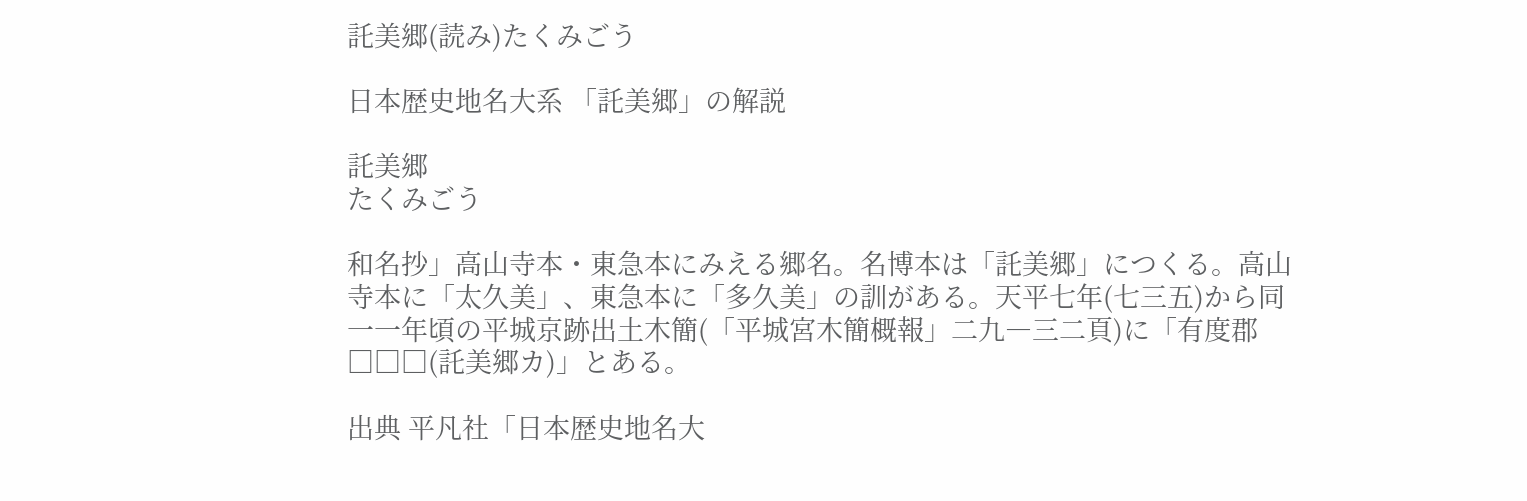託美郷(読み)たくみごう

日本歴史地名大系 「託美郷」の解説

託美郷
たくみごう

和名抄」高山寺本・東急本にみえる郷名。名博本は「託美郷」につくる。高山寺本に「太久美」、東急本に「多久美」の訓がある。天平七年(七三五)から同一一年頃の平城京跡出土木簡(「平城宮木簡概報」二九―三二頁)に「有度郡□□□(託美郷カ)」とある。

出典 平凡社「日本歴史地名大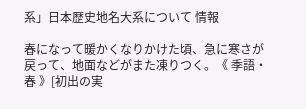系」日本歴史地名大系について 情報

春になって暖かくなりかけた頃、急に寒さが戻って、地面などがまた凍りつく。《 季語・春 》[初出の実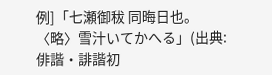例]「七瀬御秡 同晦日也。〈略〉雪汁いてかへる」(出典:俳諧・誹諧初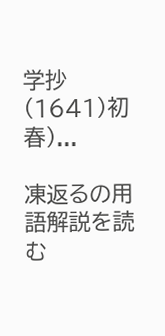学抄(1641)初春)...

凍返るの用語解説を読む